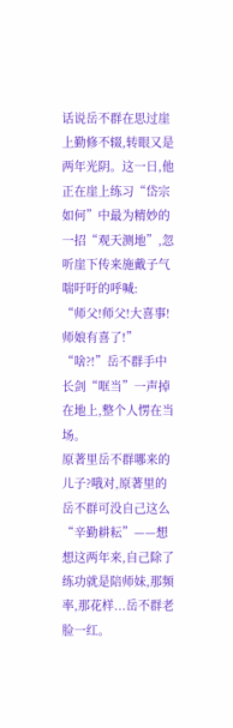话说岳不群在思过崖上勤修不辍,转眼又是两年光阴。这一日,他正在崖上练习“岱宗如何”中最为精妙的一招“观天测地”,忽听崖下传来施戴子气喘吁吁的呼喊:
“师父!师父!大喜事!师娘有喜了!”
“啥?!”岳不群手中长剑“哐当”一声掉在地上,整个人愣在当场。
原著里岳不群哪来的儿子?哦对,原著里的岳不群可没自己这么“辛勤耕耘”——想想这两年来,自己除了练功就是陪师妹,那频率,那花样...岳不群老脸一红。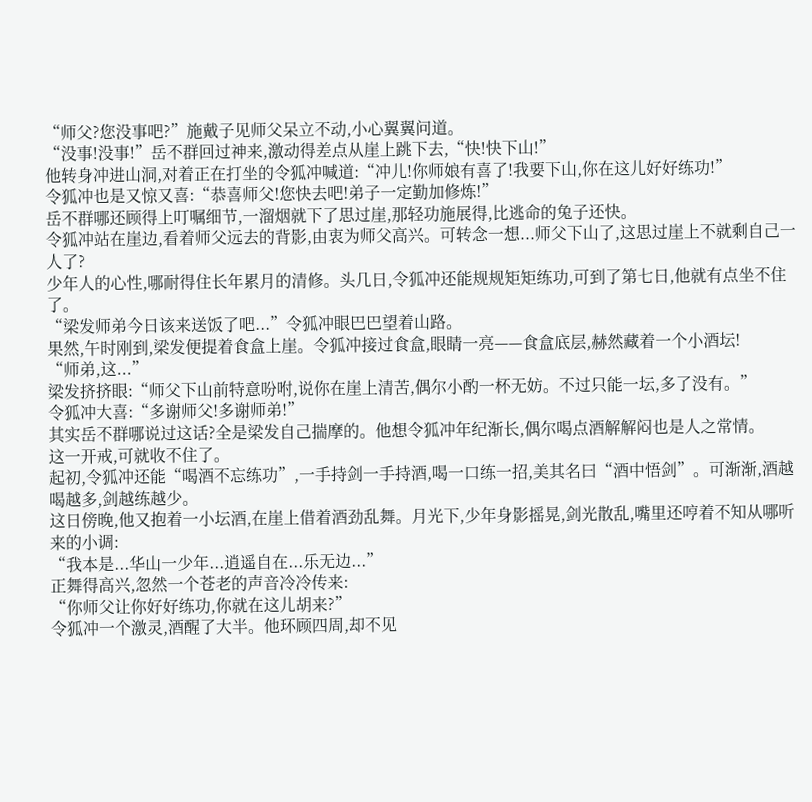“师父?您没事吧?”施戴子见师父呆立不动,小心翼翼问道。
“没事!没事!”岳不群回过神来,激动得差点从崖上跳下去,“快!快下山!”
他转身冲进山洞,对着正在打坐的令狐冲喊道:“冲儿!你师娘有喜了!我要下山,你在这儿好好练功!”
令狐冲也是又惊又喜:“恭喜师父!您快去吧!弟子一定勤加修炼!”
岳不群哪还顾得上叮嘱细节,一溜烟就下了思过崖,那轻功施展得,比逃命的兔子还快。
令狐冲站在崖边,看着师父远去的背影,由衷为师父高兴。可转念一想...师父下山了,这思过崖上不就剩自己一人了?
少年人的心性,哪耐得住长年累月的清修。头几日,令狐冲还能规规矩矩练功,可到了第七日,他就有点坐不住了。
“梁发师弟今日该来送饭了吧...”令狐冲眼巴巴望着山路。
果然,午时刚到,梁发便提着食盒上崖。令狐冲接过食盒,眼睛一亮——食盒底层,赫然藏着一个小酒坛!
“师弟,这...”
梁发挤挤眼:“师父下山前特意吩咐,说你在崖上清苦,偶尔小酌一杯无妨。不过只能一坛,多了没有。”
令狐冲大喜:“多谢师父!多谢师弟!”
其实岳不群哪说过这话?全是梁发自己揣摩的。他想令狐冲年纪渐长,偶尔喝点酒解解闷也是人之常情。
这一开戒,可就收不住了。
起初,令狐冲还能“喝酒不忘练功”,一手持剑一手持酒,喝一口练一招,美其名曰“酒中悟剑”。可渐渐,酒越喝越多,剑越练越少。
这日傍晚,他又抱着一小坛酒,在崖上借着酒劲乱舞。月光下,少年身影摇晃,剑光散乱,嘴里还哼着不知从哪听来的小调:
“我本是...华山一少年...逍遥自在...乐无边...”
正舞得高兴,忽然一个苍老的声音冷冷传来:
“你师父让你好好练功,你就在这儿胡来?”
令狐冲一个激灵,酒醒了大半。他环顾四周,却不见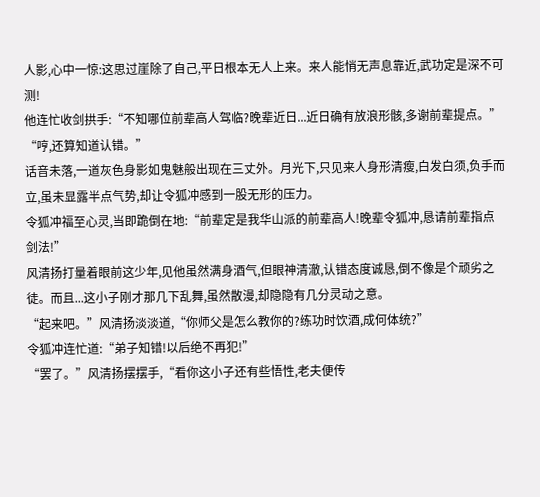人影,心中一惊:这思过崖除了自己,平日根本无人上来。来人能悄无声息靠近,武功定是深不可测!
他连忙收剑拱手:“不知哪位前辈高人驾临?晚辈近日...近日确有放浪形骸,多谢前辈提点。”
“哼,还算知道认错。”
话音未落,一道灰色身影如鬼魅般出现在三丈外。月光下,只见来人身形清瘦,白发白须,负手而立,虽未显露半点气势,却让令狐冲感到一股无形的压力。
令狐冲福至心灵,当即跪倒在地:“前辈定是我华山派的前辈高人!晚辈令狐冲,恳请前辈指点剑法!”
风清扬打量着眼前这少年,见他虽然满身酒气,但眼神清澈,认错态度诚恳,倒不像是个顽劣之徒。而且...这小子刚才那几下乱舞,虽然散漫,却隐隐有几分灵动之意。
“起来吧。”风清扬淡淡道,“你师父是怎么教你的?练功时饮酒,成何体统?”
令狐冲连忙道:“弟子知错!以后绝不再犯!”
“罢了。”风清扬摆摆手,“看你这小子还有些悟性,老夫便传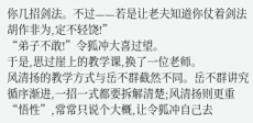你几招剑法。不过——若是让老夫知道你仗着剑法胡作非为,定不轻饶!”
“弟子不敢!”令狐冲大喜过望。
于是,思过崖上的教学课,换了一位老师。
风清扬的教学方式与岳不群截然不同。岳不群讲究循序渐进,一招一式都要拆解清楚;风清扬则更重“悟性”,常常只说个大概,让令狐冲自己去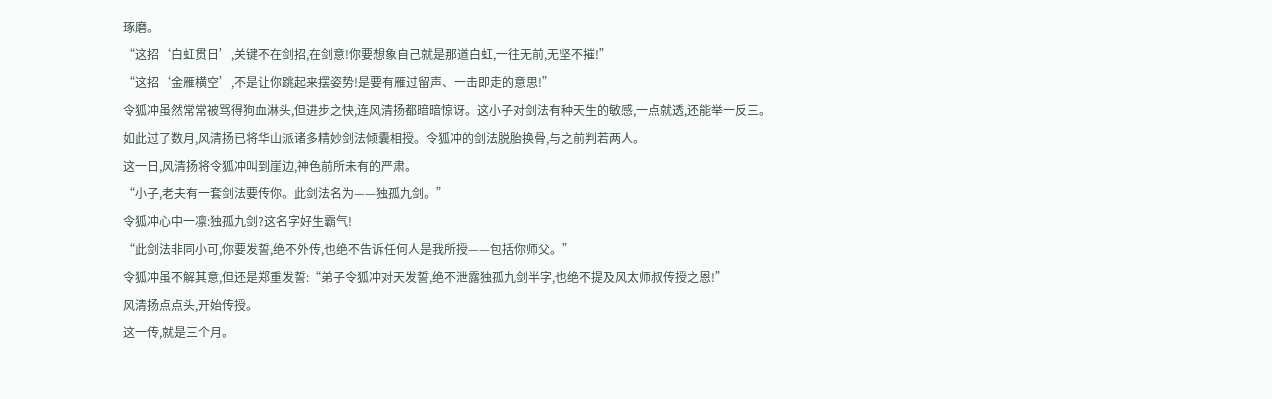琢磨。
“这招‘白虹贯日’,关键不在剑招,在剑意!你要想象自己就是那道白虹,一往无前,无坚不摧!”
“这招‘金雁横空’,不是让你跳起来摆姿势!是要有雁过留声、一击即走的意思!”
令狐冲虽然常常被骂得狗血淋头,但进步之快,连风清扬都暗暗惊讶。这小子对剑法有种天生的敏感,一点就透,还能举一反三。
如此过了数月,风清扬已将华山派诸多精妙剑法倾囊相授。令狐冲的剑法脱胎换骨,与之前判若两人。
这一日,风清扬将令狐冲叫到崖边,神色前所未有的严肃。
“小子,老夫有一套剑法要传你。此剑法名为——独孤九剑。”
令狐冲心中一凛:独孤九剑?这名字好生霸气!
“此剑法非同小可,你要发誓,绝不外传,也绝不告诉任何人是我所授——包括你师父。”
令狐冲虽不解其意,但还是郑重发誓:“弟子令狐冲对天发誓,绝不泄露独孤九剑半字,也绝不提及风太师叔传授之恩!”
风清扬点点头,开始传授。
这一传,就是三个月。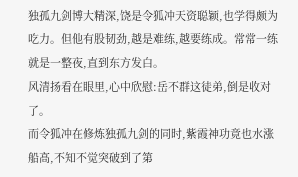独孤九剑博大精深,饶是令狐冲天资聪颖,也学得颇为吃力。但他有股韧劲,越是难练,越要练成。常常一练就是一整夜,直到东方发白。
风清扬看在眼里,心中欣慰:岳不群这徒弟,倒是收对了。
而令狐冲在修炼独孤九剑的同时,紫霞神功竟也水涨船高,不知不觉突破到了第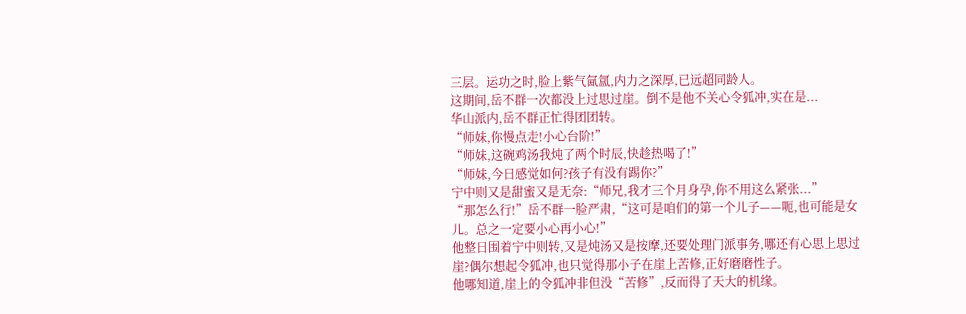三层。运功之时,脸上紫气氤氲,内力之深厚,已远超同龄人。
这期间,岳不群一次都没上过思过崖。倒不是他不关心令狐冲,实在是...
华山派内,岳不群正忙得团团转。
“师妹,你慢点走!小心台阶!”
“师妹,这碗鸡汤我炖了两个时辰,快趁热喝了!”
“师妹,今日感觉如何?孩子有没有踢你?”
宁中则又是甜蜜又是无奈:“师兄,我才三个月身孕,你不用这么紧张...”
“那怎么行!”岳不群一脸严肃,“这可是咱们的第一个儿子——呃,也可能是女儿。总之一定要小心再小心!”
他整日围着宁中则转,又是炖汤又是按摩,还要处理门派事务,哪还有心思上思过崖?偶尔想起令狐冲,也只觉得那小子在崖上苦修,正好磨磨性子。
他哪知道,崖上的令狐冲非但没“苦修”,反而得了天大的机缘。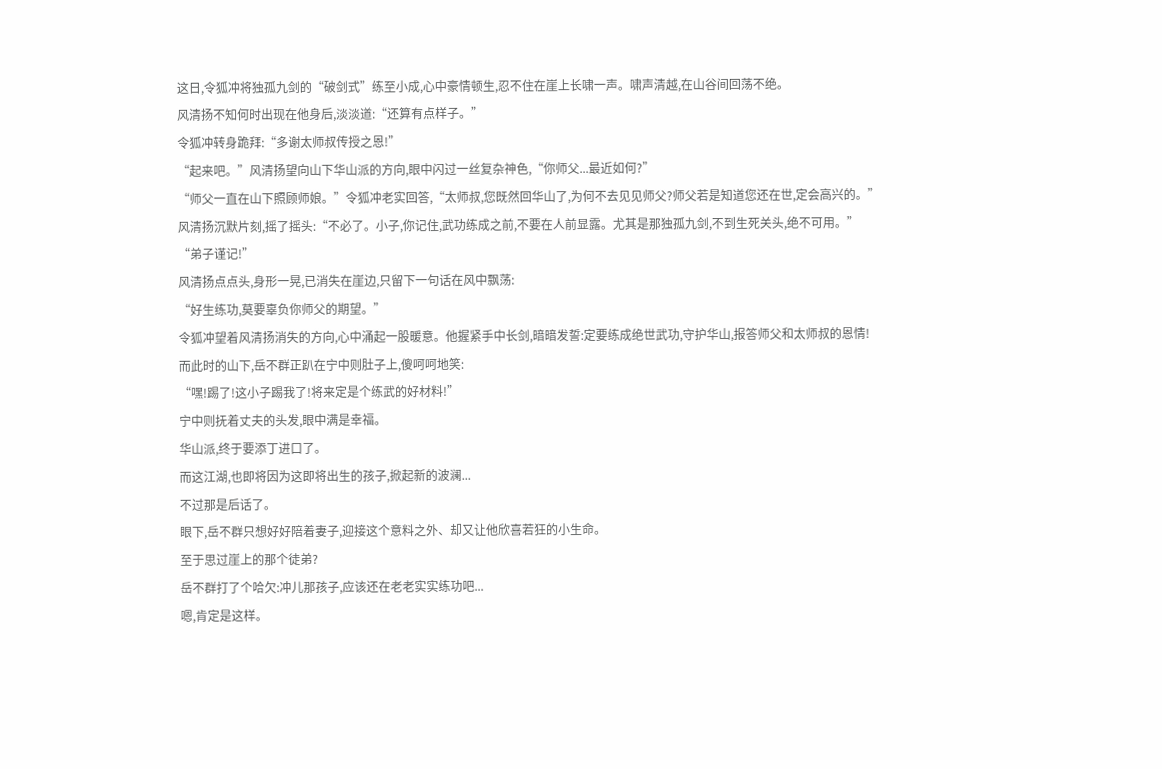这日,令狐冲将独孤九剑的“破剑式”练至小成,心中豪情顿生,忍不住在崖上长啸一声。啸声清越,在山谷间回荡不绝。
风清扬不知何时出现在他身后,淡淡道:“还算有点样子。”
令狐冲转身跪拜:“多谢太师叔传授之恩!”
“起来吧。”风清扬望向山下华山派的方向,眼中闪过一丝复杂神色,“你师父...最近如何?”
“师父一直在山下照顾师娘。”令狐冲老实回答,“太师叔,您既然回华山了,为何不去见见师父?师父若是知道您还在世,定会高兴的。”
风清扬沉默片刻,摇了摇头:“不必了。小子,你记住,武功练成之前,不要在人前显露。尤其是那独孤九剑,不到生死关头,绝不可用。”
“弟子谨记!”
风清扬点点头,身形一晃,已消失在崖边,只留下一句话在风中飘荡:
“好生练功,莫要辜负你师父的期望。”
令狐冲望着风清扬消失的方向,心中涌起一股暖意。他握紧手中长剑,暗暗发誓:定要练成绝世武功,守护华山,报答师父和太师叔的恩情!
而此时的山下,岳不群正趴在宁中则肚子上,傻呵呵地笑:
“嘿!踢了!这小子踢我了!将来定是个练武的好材料!”
宁中则抚着丈夫的头发,眼中满是幸福。
华山派,终于要添丁进口了。
而这江湖,也即将因为这即将出生的孩子,掀起新的波澜...
不过那是后话了。
眼下,岳不群只想好好陪着妻子,迎接这个意料之外、却又让他欣喜若狂的小生命。
至于思过崖上的那个徒弟?
岳不群打了个哈欠:冲儿那孩子,应该还在老老实实练功吧...
嗯,肯定是这样。